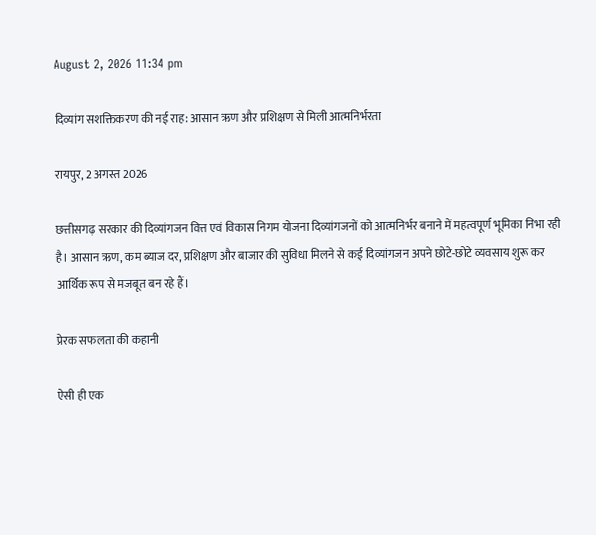August 2, 2026 11:34 pm

दिव्यांग सशक्तिकरण की नई राह: आसान ऋण और प्रशिक्षण से मिली आत्मनिर्भरता

रायपुर, 2 अगस्त 2026

छत्तीसगढ़ सरकार की दिव्यांगजन वित्त एवं विकास निगम योजना दिव्यांगजनों को आत्मनिर्भर बनाने में महत्वपूर्ण भूमिका निभा रही है। आसान ऋण, कम ब्याज दर, प्रशिक्षण और बाजार की सुविधा मिलने से कई दिव्यांगजन अपने छोटे-छोटे व्यवसाय शुरू कर आर्थिक रूप से मजबूत बन रहे हैं।

प्रेरक सफलता की कहानी

ऐसी ही एक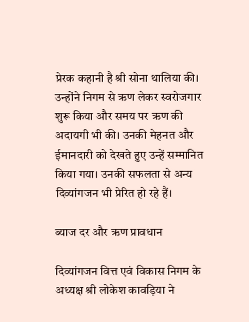प्रेरक कहानी है श्री सोना थालिया की। उन्होंने निगम से ऋण लेकर स्वरोजगार शुरू किया और समय पर ऋण की अदायगी भी की। उनकी मेहनत और ईमानदारी को देखते हुए उन्हें सम्मानित किया गया। उनकी सफलता से अन्य दिव्यांगजन भी प्रेरित हो रहे हैं।

ब्याज दर और ऋण प्रावधान

दिव्यांगजन वित्त एवं विकास निगम के अध्यक्ष श्री लोकेश कावड़िया ने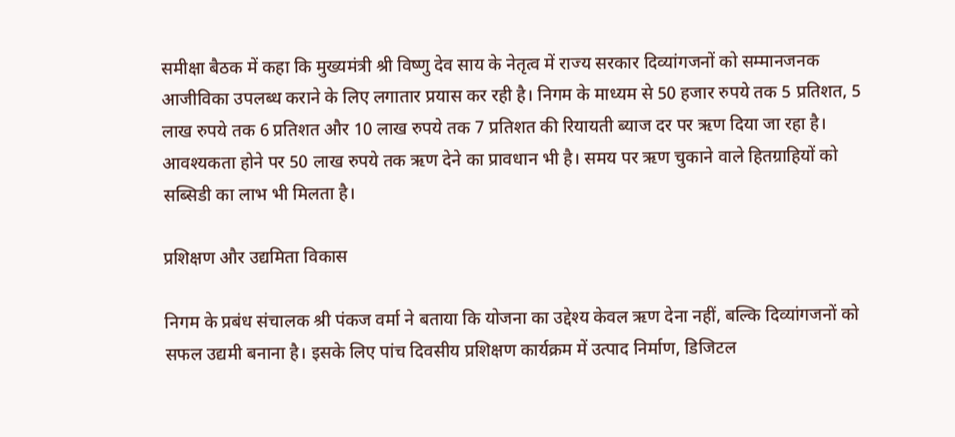समीक्षा बैठक में कहा कि मुख्यमंत्री श्री विष्णु देव साय के नेतृत्व में राज्य सरकार दिव्यांगजनों को सम्मानजनक आजीविका उपलब्ध कराने के लिए लगातार प्रयास कर रही है। निगम के माध्यम से 50 हजार रुपये तक 5 प्रतिशत, 5 लाख रुपये तक 6 प्रतिशत और 10 लाख रुपये तक 7 प्रतिशत की रियायती ब्याज दर पर ऋण दिया जा रहा है। आवश्यकता होने पर 50 लाख रुपये तक ऋण देने का प्रावधान भी है। समय पर ऋण चुकाने वाले हितग्राहियों को सब्सिडी का लाभ भी मिलता है।

प्रशिक्षण और उद्यमिता विकास

निगम के प्रबंध संचालक श्री पंकज वर्मा ने बताया कि योजना का उद्देश्य केवल ऋण देना नहीं, बल्कि दिव्यांगजनों को सफल उद्यमी बनाना है। इसके लिए पांच दिवसीय प्रशिक्षण कार्यक्रम में उत्पाद निर्माण, डिजिटल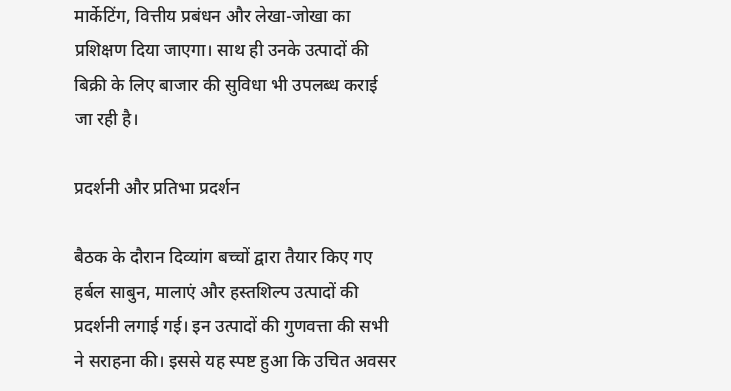मार्केटिंग, वित्तीय प्रबंधन और लेखा-जोखा का प्रशिक्षण दिया जाएगा। साथ ही उनके उत्पादों की बिक्री के लिए बाजार की सुविधा भी उपलब्ध कराई जा रही है।

प्रदर्शनी और प्रतिभा प्रदर्शन

बैठक के दौरान दिव्यांग बच्चों द्वारा तैयार किए गए हर्बल साबुन, मालाएं और हस्तशिल्प उत्पादों की प्रदर्शनी लगाई गई। इन उत्पादों की गुणवत्ता की सभी ने सराहना की। इससे यह स्पष्ट हुआ कि उचित अवसर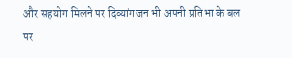और सहयोग मिलने पर दिव्यांगजन भी अपनी प्रतिभा के बल पर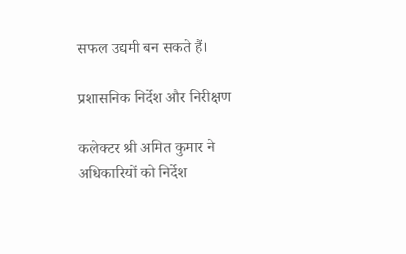सफल उद्यमी बन सकते हैं।

प्रशासनिक निर्देश और निरीक्षण

कलेक्टर श्री अमित कुमार ने अधिकारियों को निर्देश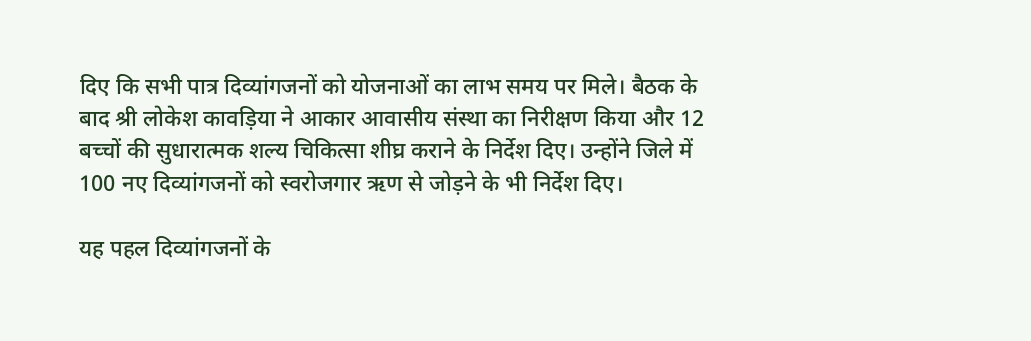दिए कि सभी पात्र दिव्यांगजनों को योजनाओं का लाभ समय पर मिले। बैठक के बाद श्री लोकेश कावड़िया ने आकार आवासीय संस्था का निरीक्षण किया और 12 बच्चों की सुधारात्मक शल्य चिकित्सा शीघ्र कराने के निर्देश दिए। उन्होंने जिले में 100 नए दिव्यांगजनों को स्वरोजगार ऋण से जोड़ने के भी निर्देश दिए।

यह पहल दिव्यांगजनों के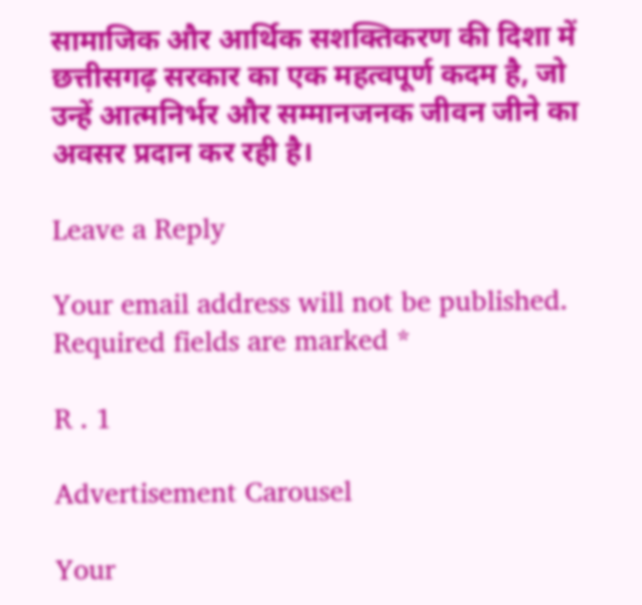सामाजिक और आर्थिक सशक्तिकरण की दिशा में छत्तीसगढ़ सरकार का एक महत्वपूर्ण कदम है, जो उन्हें आत्मनिर्भर और सम्मानजनक जीवन जीने का अवसर प्रदान कर रही है।

Leave a Reply

Your email address will not be published. Required fields are marked *

R . 1

Advertisement Carousel

Your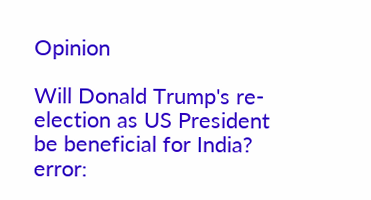Opinion

Will Donald Trump's re-election as US President be beneficial for India?
error: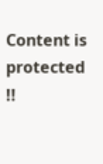Content is protected !!